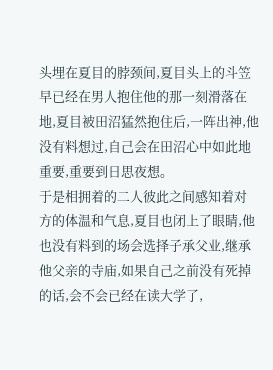头埋在夏目的脖颈间,夏目头上的斗笠早已经在男人抱住他的那一刻滑落在地,夏目被田沼猛然抱住后,一阵出神,他没有料想过,自己会在田沼心中如此地重要,重要到日思夜想。
于是相拥着的二人彼此之间感知着对方的体温和气息,夏目也闭上了眼睛,他也没有料到的场会选择子承父业,继承他父亲的寺庙,如果自己之前没有死掉的话,会不会已经在读大学了,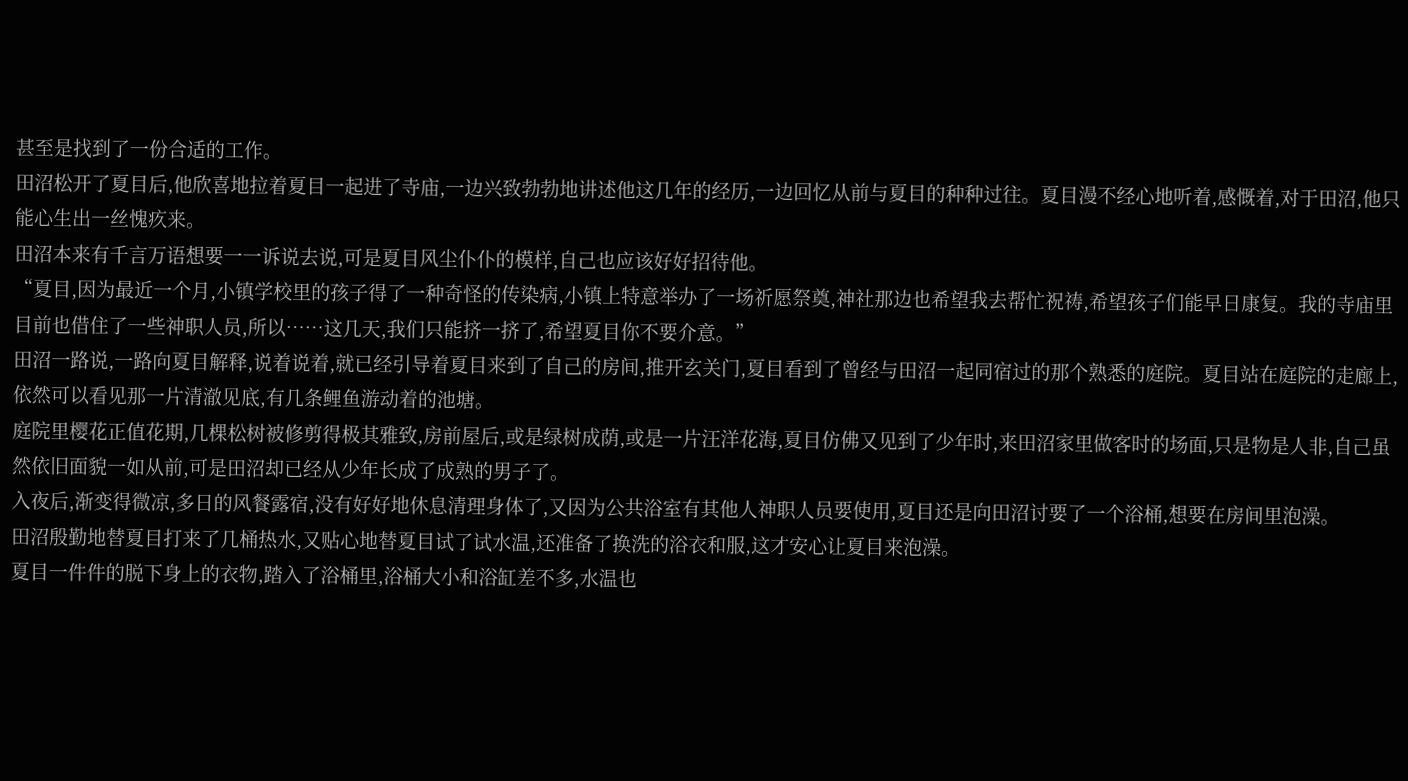甚至是找到了一份合适的工作。
田沼松开了夏目后,他欣喜地拉着夏目一起进了寺庙,一边兴致勃勃地讲述他这几年的经历,一边回忆从前与夏目的种种过往。夏目漫不经心地听着,感慨着,对于田沼,他只能心生出一丝愧疚来。
田沼本来有千言万语想要一一诉说去说,可是夏目风尘仆仆的模样,自己也应该好好招待他。
“夏目,因为最近一个月,小镇学校里的孩子得了一种奇怪的传染病,小镇上特意举办了一场祈愿祭奠,神社那边也希望我去帮忙祝祷,希望孩子们能早日康复。我的寺庙里目前也借住了一些神职人员,所以……这几天,我们只能挤一挤了,希望夏目你不要介意。”
田沼一路说,一路向夏目解释,说着说着,就已经引导着夏目来到了自己的房间,推开玄关门,夏目看到了曾经与田沼一起同宿过的那个熟悉的庭院。夏目站在庭院的走廊上,依然可以看见那一片清澈见底,有几条鲤鱼游动着的池塘。
庭院里樱花正值花期,几棵松树被修剪得极其雅致,房前屋后,或是绿树成荫,或是一片汪洋花海,夏目仿佛又见到了少年时,来田沼家里做客时的场面,只是物是人非,自己虽然依旧面貌一如从前,可是田沼却已经从少年长成了成熟的男子了。
入夜后,渐变得微凉,多日的风餐露宿,没有好好地休息清理身体了,又因为公共浴室有其他人神职人员要使用,夏目还是向田沼讨要了一个浴桶,想要在房间里泡澡。
田沼殷勤地替夏目打来了几桶热水,又贴心地替夏目试了试水温,还准备了换洗的浴衣和服,这才安心让夏目来泡澡。
夏目一件件的脱下身上的衣物,踏入了浴桶里,浴桶大小和浴缸差不多,水温也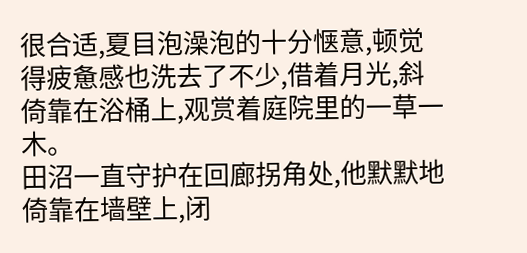很合适,夏目泡澡泡的十分惬意,顿觉得疲惫感也洗去了不少,借着月光,斜倚靠在浴桶上,观赏着庭院里的一草一木。
田沼一直守护在回廊拐角处,他默默地倚靠在墙壁上,闭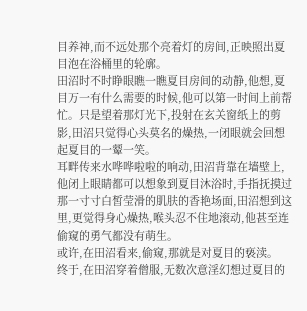目养神,而不远处那个亮着灯的房间,正映照出夏目泡在浴桶里的轮廓。
田沼时不时睁眼瞧一瞧夏目房间的动静,他想,夏目万一有什么需要的时候,他可以第一时间上前帮忙。只是望着那灯光下,投射在玄关窗纸上的剪影,田沼只觉得心头莫名的燥热,一闭眼就会回想起夏目的一颦一笑。
耳畔传来水哗哗啦啦的响动,田沼背靠在墙壁上,他闭上眼睛都可以想象到夏目沐浴时,手指抚摸过那一寸寸白皙莹滑的肌肤的香艳场面,田沼想到这里,更觉得身心燥热,喉头忍不住地滚动,他甚至连偷窥的勇气都没有萌生。
或许,在田沼看来,偷窥,那就是对夏目的亵渎。
终于,在田沼穿着僧服,无数次意淫幻想过夏目的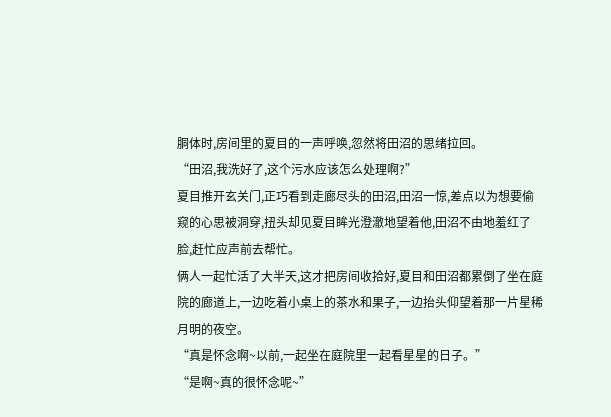胴体时,房间里的夏目的一声呼唤,忽然将田沼的思绪拉回。
“田沼,我洗好了,这个污水应该怎么处理啊?”
夏目推开玄关门,正巧看到走廊尽头的田沼,田沼一惊,差点以为想要偷窥的心思被洞穿,扭头却见夏目眸光澄澈地望着他,田沼不由地羞红了脸,赶忙应声前去帮忙。
俩人一起忙活了大半天,这才把房间收拾好,夏目和田沼都累倒了坐在庭院的廊道上,一边吃着小桌上的茶水和果子,一边抬头仰望着那一片星稀月明的夜空。
“真是怀念啊~以前,一起坐在庭院里一起看星星的日子。”
“是啊~真的很怀念呢~”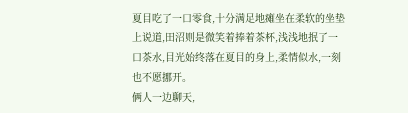夏目吃了一口零食,十分满足地瘫坐在柔软的坐垫上说道,田沼则是微笑着捧着茶杯,浅浅地抿了一口茶水,目光始终落在夏目的身上,柔情似水,一刻也不愿挪开。
俩人一边聊天,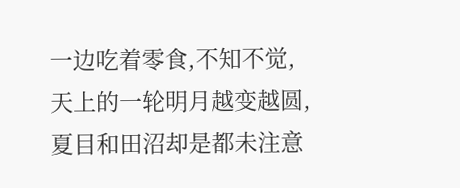一边吃着零食,不知不觉,天上的一轮明月越变越圆,夏目和田沼却是都未注意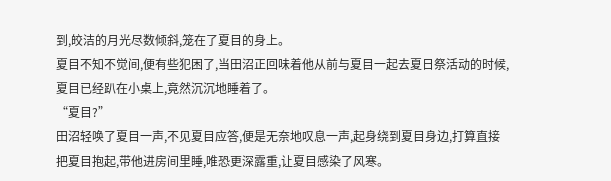到,皎洁的月光尽数倾斜,笼在了夏目的身上。
夏目不知不觉间,便有些犯困了,当田沼正回味着他从前与夏目一起去夏日祭活动的时候,夏目已经趴在小桌上,竟然沉沉地睡着了。
“夏目?”
田沼轻唤了夏目一声,不见夏目应答,便是无奈地叹息一声,起身绕到夏目身边,打算直接把夏目抱起,带他进房间里睡,唯恐更深露重,让夏目感染了风寒。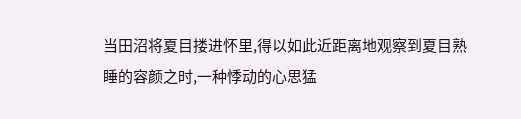当田沼将夏目搂进怀里,得以如此近距离地观察到夏目熟睡的容颜之时,一种悸动的心思猛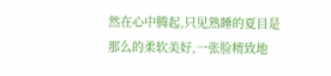然在心中腾起,只见熟睡的夏目是那么的柔软美好,一张脸精致地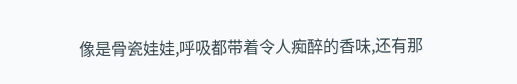像是骨瓷娃娃,呼吸都带着令人痴醉的香味,还有那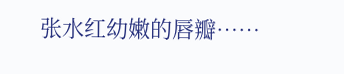张水红幼嫩的唇瓣……